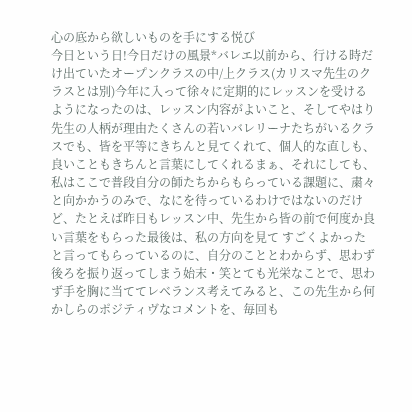心の底から欲しいものを手にする悦び
今日という日!今日だけの風景*バレエ以前から、行ける時だけ出ていたオープンクラスの中/上クラス(カリスマ先生のクラスとは別)今年に入って徐々に定期的にレッスンを受けるようになったのは、レッスン内容がよいこと、そしてやはり先生の人柄が理由たくさんの若いバレリーナたちがいるクラスでも、皆を平等にきちんと見てくれて、個人的な直しも、良いこともきちんと言葉にしてくれるまぁ、それにしても、私はここで普段自分の師たちからもらっている課題に、粛々と向かかうのみで、なにを待っているわけではないのだけど、たとえば昨日もレッスン中、先生から皆の前で何度か良い言葉をもらった最後は、私の方向を見て すごくよかった と言ってもらっているのに、自分のこととわからず、思わず後ろを振り返ってしまう始末・笑とても光栄なことで、思わず手を胸に当ててレベランス考えてみると、この先生から何かしらのポジティヴなコメントを、毎回も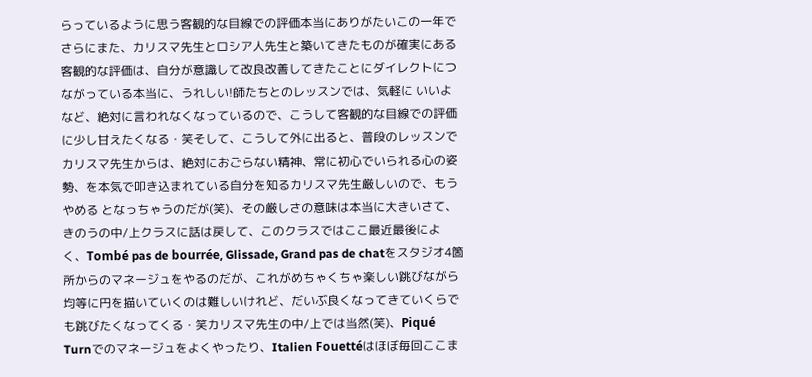らっているように思う客観的な目線での評価本当にありがたいこの一年でさらにまた、カリスマ先生とロシア人先生と築いてきたものが確実にある客観的な評価は、自分が意識して改良改善してきたことにダイレクトにつながっている本当に、うれしい!師たちとのレッスンでは、気軽に いいよ など、絶対に言われなくなっているので、こうして客観的な目線での評価に少し甘えたくなる・笑そして、こうして外に出ると、普段のレッスンでカリスマ先生からは、絶対におごらない精神、常に初心でいられる心の姿勢、を本気で叩き込まれている自分を知るカリスマ先生厳しいので、もうやめる となっちゃうのだが(笑)、その厳しさの意味は本当に大きいさて、きのうの中/上クラスに話は戻して、このクラスではここ最近最後によく、Tombé pas de bourrée, Glissade, Grand pas de chatをスタジオ4箇所からのマネージュをやるのだが、これがめちゃくちゃ楽しい跳びながら均等に円を描いていくのは難しいけれど、だいぶ良くなってきていくらでも跳びたくなってくる・笑カリスマ先生の中/上では当然(笑)、Piqué Turnでのマネージュをよくやったり、Italien Fouettéはほぼ毎回ここま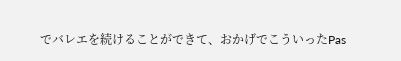でバレエを続けることができて、おかげでこういったPas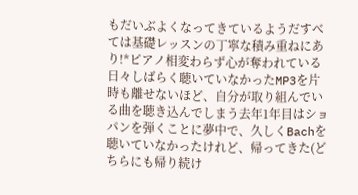もだいぶよくなってきているようだすべては基礎レッスンの丁寧な積み重ねにあり!*ピアノ相変わらず心が奪われている日々しばらく聴いていなかったMP3を片時も離せないほど、自分が取り組んでいる曲を聴き込んでしまう去年1年目はショパンを弾くことに夢中で、久しくBachを聴いていなかったけれど、帰ってきた(どちらにも帰り続け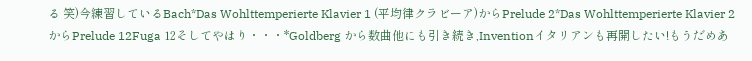る 笑)今練習しているBach*Das Wohlttemperierte Klavier 1 (平均律クラビーア)からPrelude 2*Das Wohlttemperierte Klavier 2からPrelude 12Fuga 12そしてやはり・・・*Goldberg から数曲他にも引き続き,Inventionイタリアンも再開したい!もうだめあ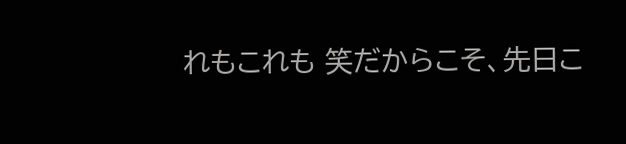れもこれも 笑だからこそ、先日こ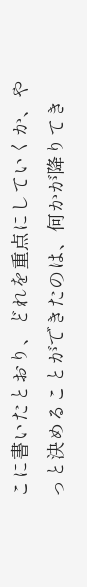こに書いたとおり、どれを重点にしていくか、やっと決めることができたのは、何かが降りてき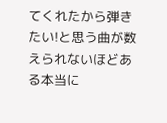てくれたから弾きたい!と思う曲が数えられないほどある本当に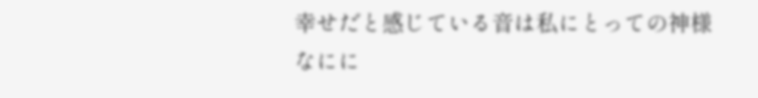幸せだと感じている音は私にとっての神様なにに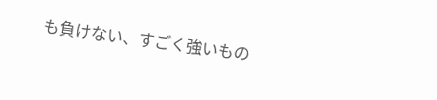も負けない、すごく強いもの